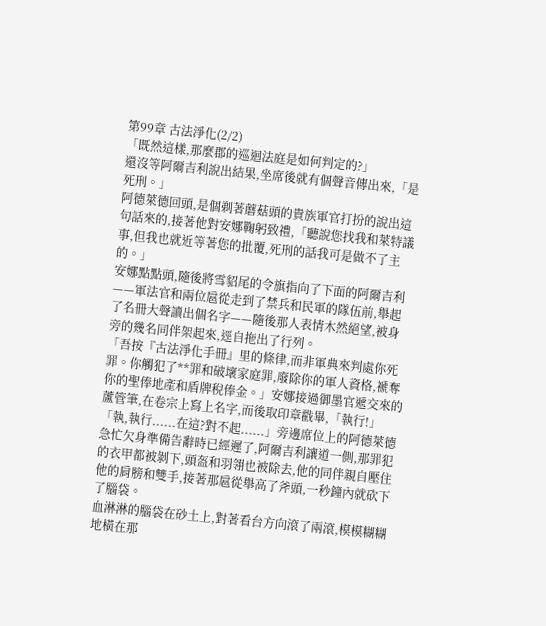第99章 古法淨化(2/2)
「既然這樣,那麼郡的巡迴法庭是如何判定的?」
還沒等阿爾吉利說出結果,坐席後就有個聲音傳出來,「是死刑。」
阿德萊德回頭,是個剃著蘑菇頭的貴族軍官打扮的說出這句話來的,接著他對安娜鞠躬致禮,「聽說您找我和萊特議事,但我也就近等著您的批覆,死刑的話我可是做不了主的。」
安娜點點頭,隨後將雪貂尾的令旗指向了下面的阿爾吉利——軍法官和兩位扈從走到了禁兵和民軍的隊伍前,舉起了名冊大聲讀出個名字——隨後那人表情木然絕望,被身旁的幾名同伴架起來,逕自拖出了行列。
「吾按『古法淨化手冊』里的條律,而非軍典來判處你死罪。你觸犯了**罪和破壞家庭罪,廢除你的軍人資格,褫奪你的聖俸地產和盾牌稅俸金。」安娜接過御墨官遞交來的蘆管筆,在卷宗上寫上名字,而後取印章戳畢,「執行!」
「執,執行......在這?對不起......」旁邊席位上的阿德萊德急忙欠身準備告辭時已經遲了,阿爾吉利讓道一側,那罪犯的衣甲都被剝下,頭盔和羽翎也被除去,他的同伴親自壓住他的肩膀和雙手,接著那扈從舉高了斧頭,一秒鐘內就砍下了腦袋。
血淋淋的腦袋在砂土上,對著看台方向滾了兩滾,模模糊糊地橫在那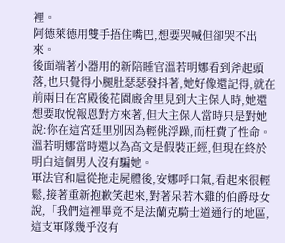裡。
阿德萊德用雙手捂住嘴巴,想要哭喊但卻哭不出來。
後面端著小器用的新陪睡官溫若明娜看到斧起頭落,也只覺得小腿肚瑟瑟發抖著,她好像還記得,就在前兩日在宮殿後花園廄舍里見到大主保人時,她還想要取悅報恩對方來著,但大主保人當時只是對她說:你在這宮廷里別因為輕佻浮躁,而枉費了性命。
溫若明娜當時還以為高文是假裝正經,但現在終於明白這個男人沒有騙她。
軍法官和扈從拖走屍體後,安娜呼口氣,看起來很輕鬆,接著重新抱歉笑起來,對著呆若木雞的伯爵母女說,「我們這裡畢竟不是法蘭克騎士道通行的地區,這支軍隊幾乎沒有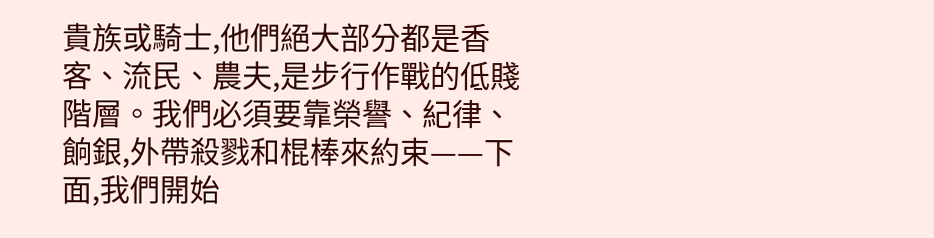貴族或騎士,他們絕大部分都是香客、流民、農夫,是步行作戰的低賤階層。我們必須要靠榮譽、紀律、餉銀,外帶殺戮和棍棒來約束——下面,我們開始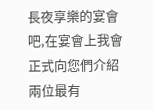長夜享樂的宴會吧,在宴會上我會正式向您們介紹兩位最有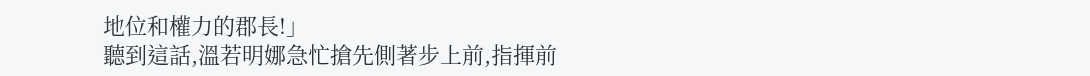地位和權力的郡長!」
聽到這話,溫若明娜急忙搶先側著步上前,指揮前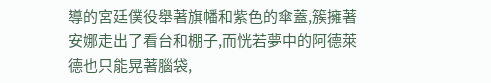導的宮廷僕役舉著旗幡和紫色的傘蓋,簇擁著安娜走出了看台和棚子,而恍若夢中的阿德萊德也只能晃著腦袋,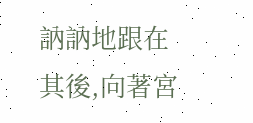訥訥地跟在其後,向著宮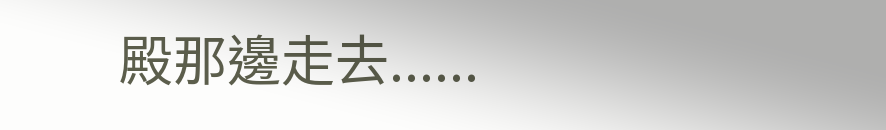殿那邊走去......